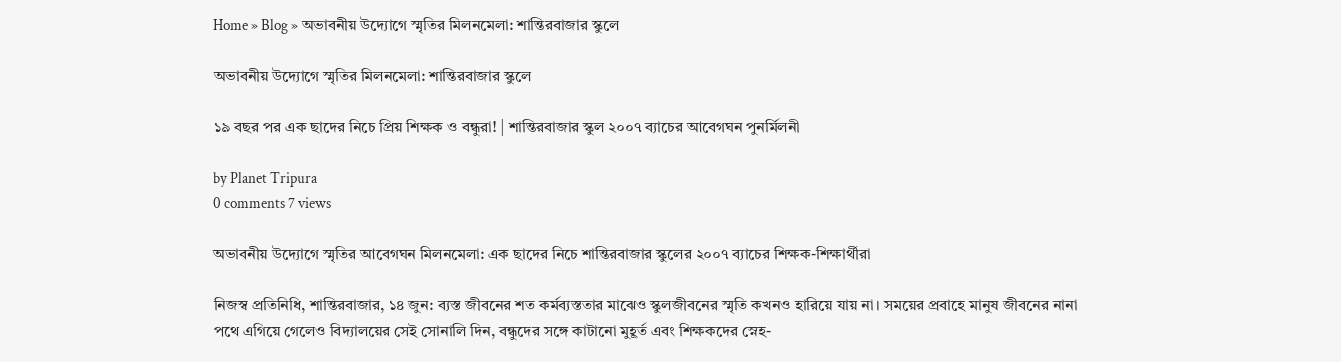Home » Blog » অভাবনীয় উদ্যোগে স্মৃতির মিলনমেলা: শান্তিরবাজার স্কুলে

অভাবনীয় উদ্যোগে স্মৃতির মিলনমেলা: শান্তিরবাজার স্কুলে

১৯ বছর পর এক ছাদের নিচে প্রিয় শিক্ষক ও বন্ধুরা! | শান্তিরবাজার স্কুল ২০০৭ ব্যাচের আবেগঘন পুনর্মিলনী

by Planet Tripura
0 comments 7 views

অভাবনীয় উদ্যোগে স্মৃতির আবেগঘন মিলনমেলা: এক ছাদের নিচে শান্তিরবাজার স্কুলের ২০০৭ ব্যাচের শিক্ষক-শিক্ষার্থীরা

নিজস্ব প্রতিনিধি, শান্তিরবাজার, ১৪ জুন: ব্যস্ত জীবনের শত কর্মব্যস্ততার মাঝেও স্কুলজীবনের স্মৃতি কখনও হারিয়ে যায় না। সময়ের প্রবাহে মানুষ জীবনের নানা পথে এগিয়ে গেলেও বিদ্যালয়ের সেই সোনালি দিন, বন্ধুদের সঙ্গে কাটানো মুহূর্ত এবং শিক্ষকদের স্নেহ-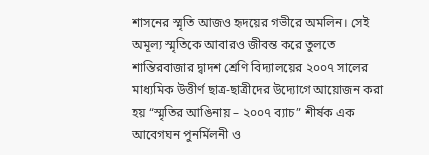শাসনের স্মৃতি আজও হৃদয়ের গভীরে অমলিন। সেই অমূল্য স্মৃতিকে আবারও জীবন্ত করে তুলতে শান্তিরবাজার দ্বাদশ শ্রেণি বিদ্যালয়ের ২০০৭ সালের মাধ্যমিক উত্তীর্ণ ছাত্র-ছাত্রীদের উদ্যোগে আয়োজন করা হয় “স্মৃতির আঙিনায় – ২০০৭ ব্যাচ” শীর্ষক এক আবেগঘন পুনর্মিলনী ও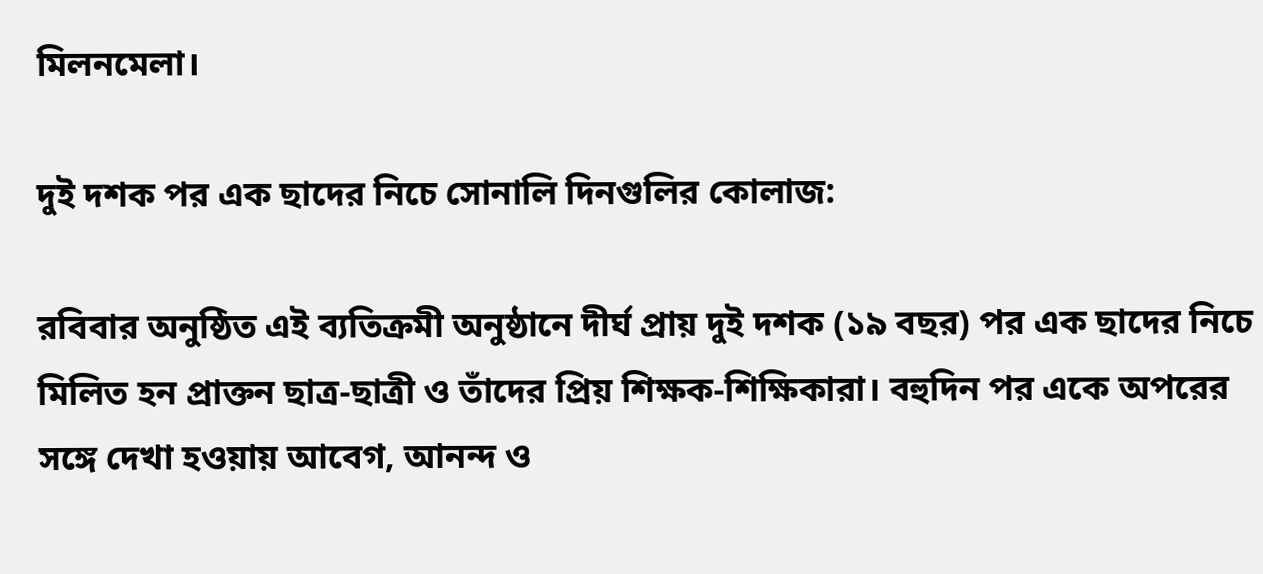মিলনমেলা।

দুই দশক পর এক ছাদের নিচে সোনালি দিনগুলির কোলাজ:

রবিবার অনুষ্ঠিত এই ব্যতিক্রমী অনুষ্ঠানে দীর্ঘ প্রায় দুই দশক (১৯ বছর) পর এক ছাদের নিচে মিলিত হন প্রাক্তন ছাত্র-ছাত্রী ও তাঁদের প্রিয় শিক্ষক-শিক্ষিকারা। বহুদিন পর একে অপরের সঙ্গে দেখা হওয়ায় আবেগ, আনন্দ ও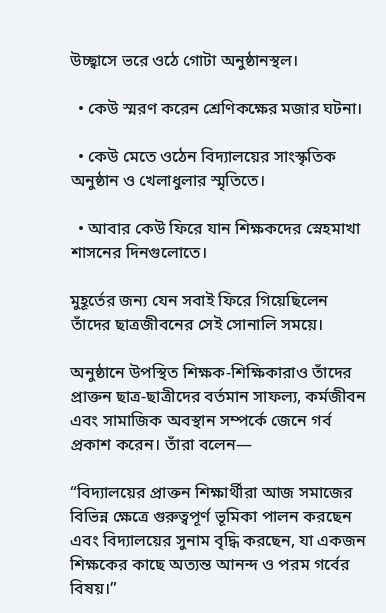উচ্ছ্বাসে ভরে ওঠে গোটা অনুষ্ঠানস্থল।

  • কেউ স্মরণ করেন শ্রেণিকক্ষের মজার ঘটনা।

  • কেউ মেতে ওঠেন বিদ্যালয়ের সাংস্কৃতিক অনুষ্ঠান ও খেলাধুলার স্মৃতিতে।

  • আবার কেউ ফিরে যান শিক্ষকদের স্নেহমাখা শাসনের দিনগুলোতে।

মুহূর্তের জন্য যেন সবাই ফিরে গিয়েছিলেন তাঁদের ছাত্রজীবনের সেই সোনালি সময়ে।

অনুষ্ঠানে উপস্থিত শিক্ষক-শিক্ষিকারাও তাঁদের প্রাক্তন ছাত্র-ছাত্রীদের বর্তমান সাফল্য, কর্মজীবন এবং সামাজিক অবস্থান সম্পর্কে জেনে গর্ব প্রকাশ করেন। তাঁরা বলেন—

“বিদ্যালয়ের প্রাক্তন শিক্ষার্থীরা আজ সমাজের বিভিন্ন ক্ষেত্রে গুরুত্বপূর্ণ ভূমিকা পালন করছেন এবং বিদ্যালয়ের সুনাম বৃদ্ধি করছেন, যা একজন শিক্ষকের কাছে অত্যন্ত আনন্দ ও পরম গর্বের বিষয়।”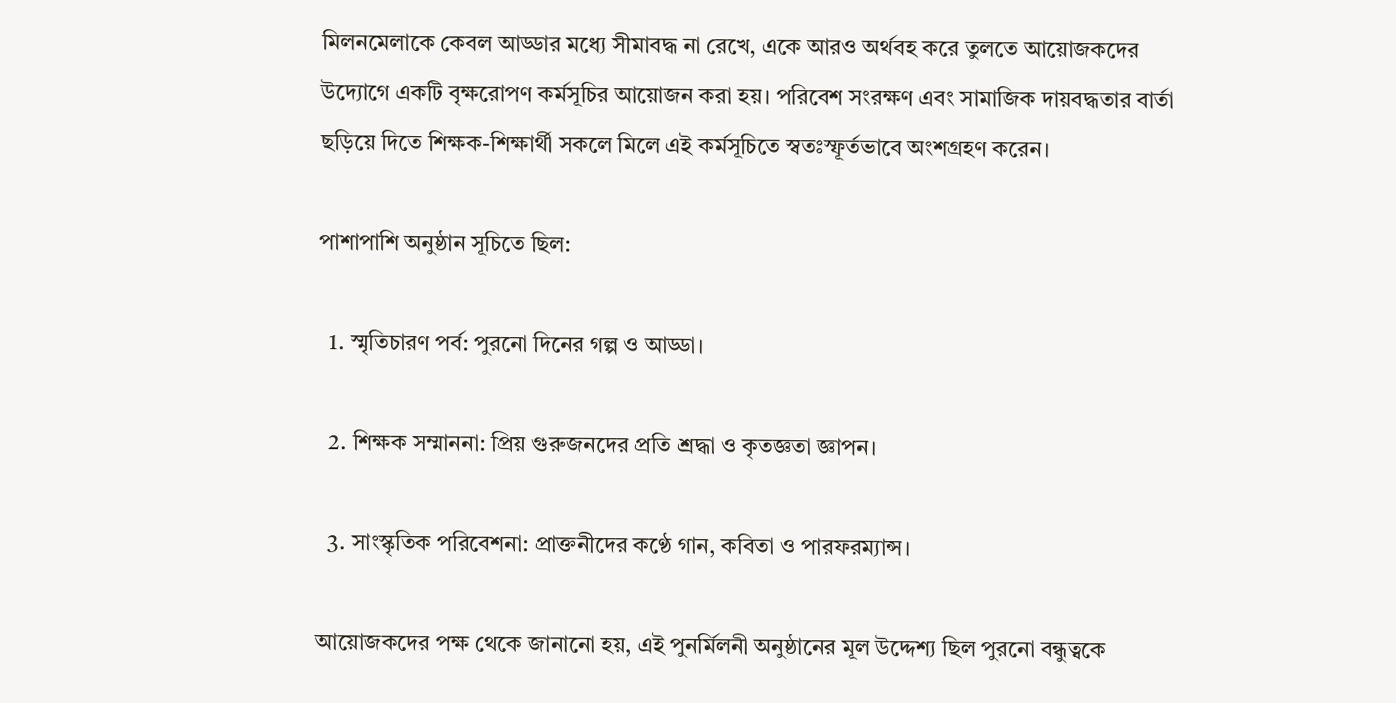মিলনমেলাকে কেবল আড্ডার মধ্যে সীমাবদ্ধ না রেখে, একে আরও অর্থবহ করে তুলতে আয়োজকদের উদ্যোগে একটি বৃক্ষরোপণ কর্মসূচির আয়োজন করা হয়। পরিবেশ সংরক্ষণ এবং সামাজিক দায়বদ্ধতার বার্তা ছড়িয়ে দিতে শিক্ষক-শিক্ষার্থী সকলে মিলে এই কর্মসূচিতে স্বতঃস্ফূর্তভাবে অংশগ্রহণ করেন।

পাশাপাশি অনুষ্ঠান সূচিতে ছিল:

  1. স্মৃতিচারণ পর্ব: পুরনো দিনের গল্প ও আড্ডা।

  2. শিক্ষক সম্মাননা: প্রিয় গুরুজনদের প্রতি শ্রদ্ধা ও কৃতজ্ঞতা জ্ঞাপন।

  3. সাংস্কৃতিক পরিবেশনা: প্রাক্তনীদের কণ্ঠে গান, কবিতা ও পারফরম্যান্স।

আয়োজকদের পক্ষ থেকে জানানো হয়, এই পুনর্মিলনী অনুষ্ঠানের মূল উদ্দেশ্য ছিল পুরনো বন্ধুত্বকে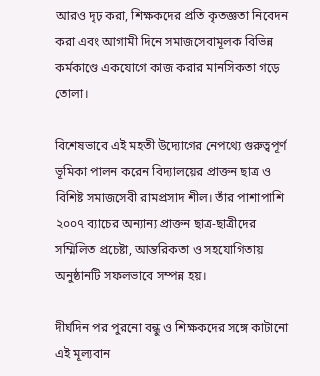আরও দৃঢ় করা, শিক্ষকদের প্রতি কৃতজ্ঞতা নিবেদন করা এবং আগামী দিনে সমাজসেবামূলক বিভিন্ন কর্মকাণ্ডে একযোগে কাজ করার মানসিকতা গড়ে তোলা।

বিশেষভাবে এই মহতী উদ্যোগের নেপথ্যে গুরুত্বপূর্ণ ভূমিকা পালন করেন বিদ্যালয়ের প্রাক্তন ছাত্র ও বিশিষ্ট সমাজসেবী রামপ্রসাদ শীল। তাঁর পাশাপাশি ২০০৭ ব্যাচের অন্যান্য প্রাক্তন ছাত্র-ছাত্রীদের সম্মিলিত প্রচেষ্টা, আন্তরিকতা ও সহযোগিতায় অনুষ্ঠানটি সফলভাবে সম্পন্ন হয়।

দীর্ঘদিন পর পুরনো বন্ধু ও শিক্ষকদের সঙ্গে কাটানো এই মূল্যবান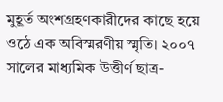মুহূর্ত অংশগ্রহণকারীদের কাছে হয়ে ওঠে এক অবিস্মরণীয় স্মৃতি। ২০০৭ সালের মাধ্যমিক উত্তীর্ণ ছাত্র-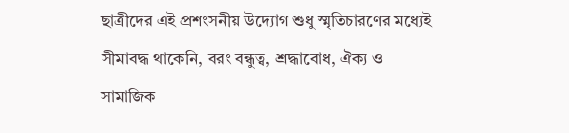ছাত্রীদের এই প্রশংসনীয় উদ্যোগ শুধু স্মৃতিচারণের মধ্যেই সীমাবদ্ধ থাকেনি, বরং বন্ধুত্ব, শ্রদ্ধাবোধ, ঐক্য ও সামাজিক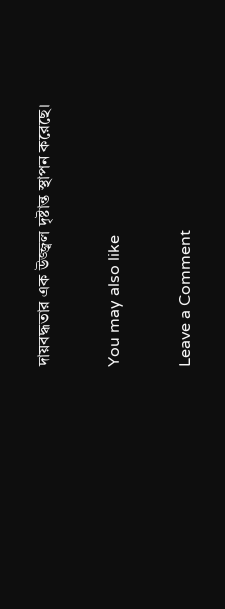দায়বদ্ধতার এক উজ্জ্বল দৃষ্টান্ত স্থাপন করেছে।

You may also like

Leave a Comment